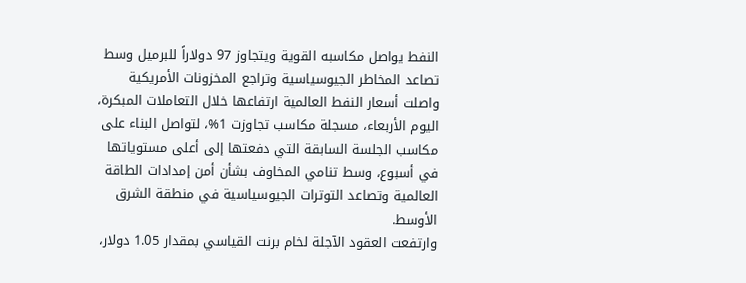النفط يواصل مكاسبه القوية ويتجاوز 97 دولاراً للبرميل وسط تصاعد المخاطر الجيوسياسية وتراجع المخزونات الأمريكية
واصلت أسعار النفط العالمية ارتفاعها خلال التعاملات المبكرة، اليوم الأربعاء، مسجلة مكاسب تجاوزت 1%، لتواصل البناء على مكاسب الجلسة السابقة التي دفعتها إلى أعلى مستوياتها في أسبوع، وسط تنامي المخاوف بشأن أمن إمدادات الطاقة العالمية وتصاعد التوترات الجيوسياسية في منطقة الشرق الأوسط.
وارتفعت العقود الآجلة لخام برنت القياسي بمقدار 1.05 دولار،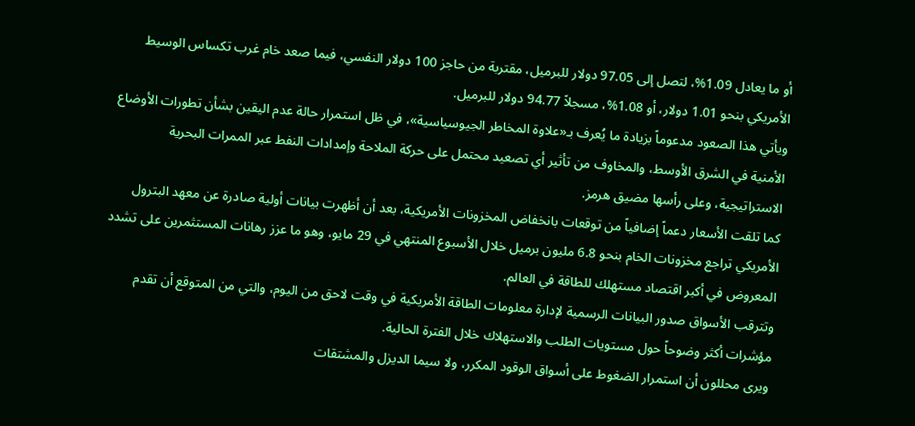أو ما يعادل 1.09%، لتصل إلى 97.05 دولار للبرميل، مقتربة من حاجز 100 دولار النفسي، فيما صعد خام غرب تكساس الوسيط الأمريكي بنحو 1.01 دولار، أو 1.08%، مسجلاً 94.77 دولار للبرميل.
ويأتي هذا الصعود مدعوماً بزيادة ما يُعرف بـ«علاوة المخاطر الجيوسياسية»، في ظل استمرار حالة عدم اليقين بشأن تطورات الأوضاع الأمنية في الشرق الأوسط، والمخاوف من تأثير أي تصعيد محتمل على حركة الملاحة وإمدادات النفط عبر الممرات البحرية الاستراتيجية، وعلى رأسها مضيق هرمز.
كما تلقت الأسعار دعماً إضافياً من توقعات بانخفاض المخزونات الأمريكية، بعد أن أظهرت بيانات أولية صادرة عن معهد البترول الأمريكي تراجع مخزونات الخام بنحو 6.8 مليون برميل خلال الأسبوع المنتهي في 29 مايو، وهو ما عزز رهانات المستثمرين على تشدد المعروض في أكبر اقتصاد مستهلك للطاقة في العالم.
وتترقب الأسواق صدور البيانات الرسمية لإدارة معلومات الطاقة الأمريكية في وقت لاحق من اليوم، والتي من المتوقع أن تقدم مؤشرات أكثر وضوحاً حول مستويات الطلب والاستهلاك خلال الفترة الحالية.
ويرى محللون أن استمرار الضغوط على أسواق الوقود المكرر، ولا سيما الديزل والمشتقات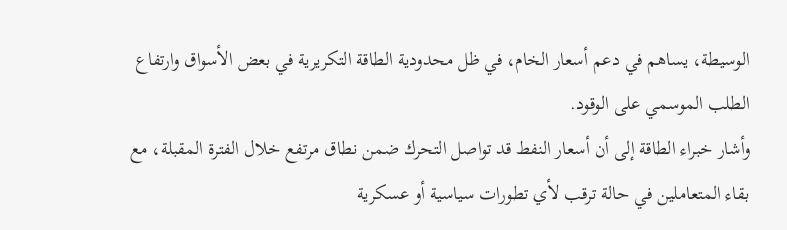الوسيطة، يساهم في دعم أسعار الخام، في ظل محدودية الطاقة التكريرية في بعض الأسواق وارتفاع الطلب الموسمي على الوقود.
وأشار خبراء الطاقة إلى أن أسعار النفط قد تواصل التحرك ضمن نطاق مرتفع خلال الفترة المقبلة، مع بقاء المتعاملين في حالة ترقب لأي تطورات سياسية أو عسكرية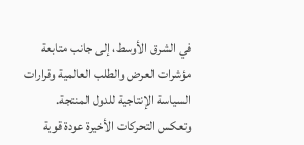في الشرق الأوسط، إلى جانب متابعة مؤشرات العرض والطلب العالمية وقرارات السياسة الإنتاجية للدول المنتجة.
وتعكس التحركات الأخيرة عودة قوية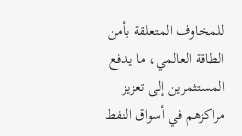للمخاوف المتعلقة بأمن الطاقة العالمي، ما يدفع المستثمرين إلى تعزيز مراكزهم في أسواق النفط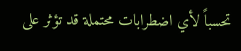تحسباً لأي اضطرابات محتملة قد تؤثر على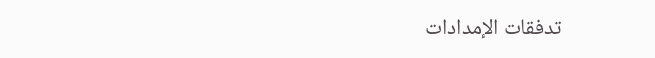تدفقات الإمدادات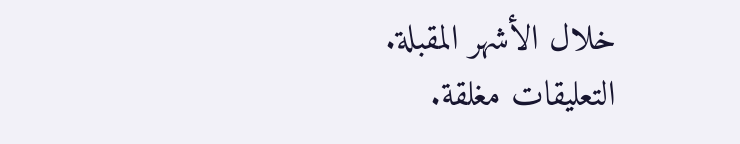خلال الأشهر المقبلة.
التعليقات مغلقة.